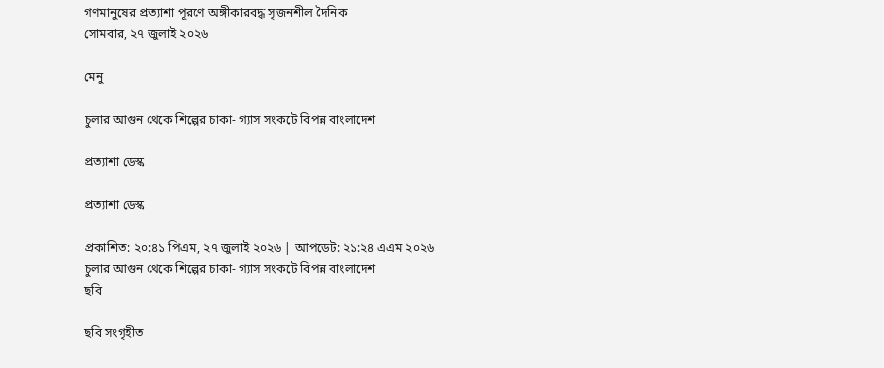গণমানুষের প্রত্যাশা পূরণে অঙ্গীকারবদ্ধ সৃজনশীল দৈনিক
সোমবার, ২৭ জুলাই ২০২৬

মেনু

চুলার আগুন থেকে শিল্পের চাকা- গ্যাস সংকটে বিপন্ন বাংলাদেশ

প্রত্যাশা ডেস্ক

প্রত্যাশা ডেস্ক

প্রকাশিত: ২০:৪১ পিএম, ২৭ জুলাই ২০২৬ | আপডেট: ২১:২৪ এএম ২০২৬
চুলার আগুন থেকে শিল্পের চাকা- গ্যাস সংকটে বিপন্ন বাংলাদেশ
ছবি

ছবি সংগৃহীত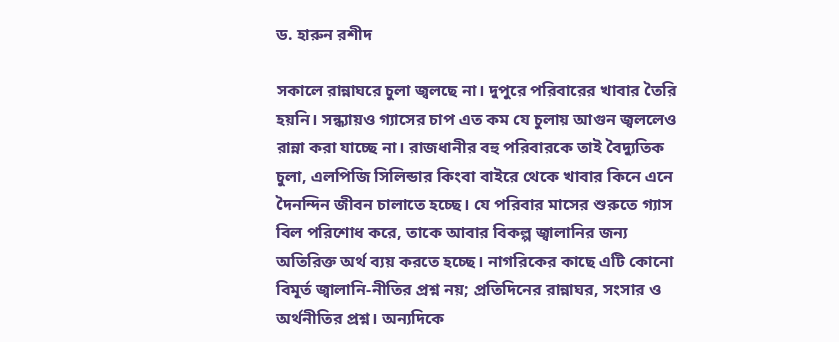ড. হারুন রশীদ

সকালে রান্নাঘরে চুলা জ্বলছে না। দুপুরে পরিবারের খাবার তৈরি হয়নি। সন্ধ্যায়ও গ্যাসের চাপ এত কম যে চুলায় আগুন জ্বললেও রান্না করা যাচ্ছে না। রাজধানীর বহু পরিবারকে তাই বৈদ্যুতিক চুলা, এলপিজি সিলিন্ডার কিংবা বাইরে থেকে খাবার কিনে এনে দৈনন্দিন জীবন চালাতে হচ্ছে। যে পরিবার মাসের শুরুতে গ্যাস বিল পরিশোধ করে, তাকে আবার বিকল্প জ্বালানির জন্য অতিরিক্ত অর্থ ব্যয় করতে হচ্ছে। নাগরিকের কাছে এটি কোনো বিমূর্ত জ্বালানি-নীতির প্রশ্ন নয়; প্রতিদিনের রান্নাঘর, সংসার ও অর্থনীতির প্রশ্ন। অন্যদিকে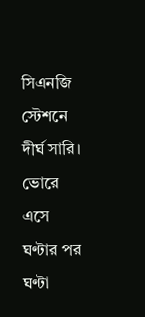সিএনজি স্টেশনে দীর্ঘ সারি। ভোরে এসে ঘণ্টার পর ঘণ্টা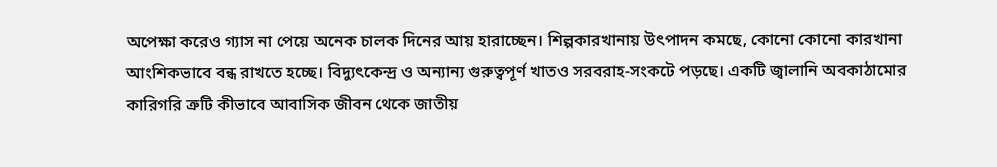অপেক্ষা করেও গ্যাস না পেয়ে অনেক চালক দিনের আয় হারাচ্ছেন। শিল্পকারখানায় উৎপাদন কমছে, কোনো কোনো কারখানা আংশিকভাবে বন্ধ রাখতে হচ্ছে। বিদ্যুৎকেন্দ্র ও অন্যান্য গুরুত্বপূর্ণ খাতও সরবরাহ-সংকটে পড়ছে। একটি জ্বালানি অবকাঠামোর কারিগরি ত্রুটি কীভাবে আবাসিক জীবন থেকে জাতীয়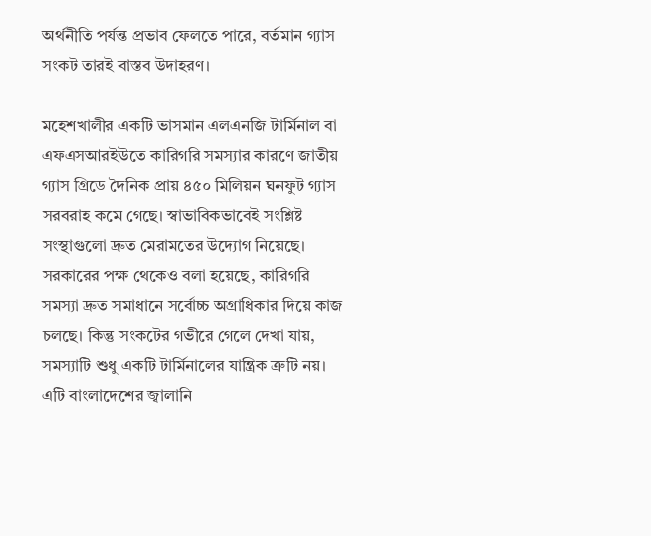অর্থনীতি পর্যন্ত প্রভাব ফেলতে পারে, বর্তমান গ্যাস সংকট তারই বাস্তব উদাহরণ।

মহেশখালীর একটি ভাসমান এলএনজি টার্মিনাল বা এফএসআরইউতে কারিগরি সমস্যার কারণে জাতীয় গ্যাস গ্রিডে দৈনিক প্রায় ৪৫০ মিলিয়ন ঘনফুট গ্যাস সরবরাহ কমে গেছে। স্বাভাবিকভাবেই সংশ্লিষ্ট সংস্থাগুলো দ্রুত মেরামতের উদ্যোগ নিয়েছে। সরকারের পক্ষ থেকেও বলা হয়েছে, কারিগরি সমস্যা দ্রুত সমাধানে সর্বোচ্চ অগ্রাধিকার দিয়ে কাজ চলছে। কিন্তু সংকটের গভীরে গেলে দেখা যায়, সমস্যাটি শুধু একটি টার্মিনালের যান্ত্রিক ত্রুটি নয়। এটি বাংলাদেশের জ্বালানি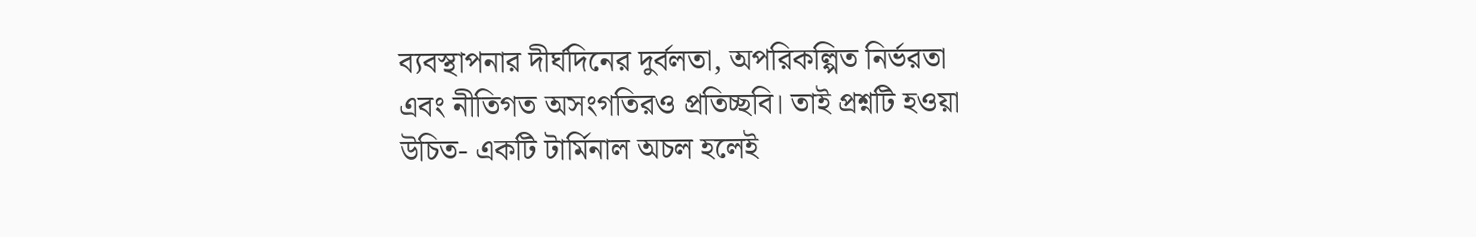ব্যবস্থাপনার দীর্ঘদিনের দুর্বলতা, অপরিকল্পিত নির্ভরতা এবং নীতিগত অসংগতিরও প্রতিচ্ছবি। তাই প্রশ্নটি হওয়া উচিত- একটি টার্মিনাল অচল হলেই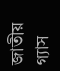জাতীয় গ্যাস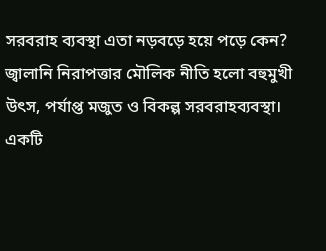সরবরাহ ব্যবস্থা এতা নড়বড়ে হয়ে পড়ে কেন? জ্বালানি নিরাপত্তার মৌলিক নীতি হলো বহুমুখী উৎস, পর্যাপ্ত মজুত ও বিকল্প সরবরাহব্যবস্থা। একটি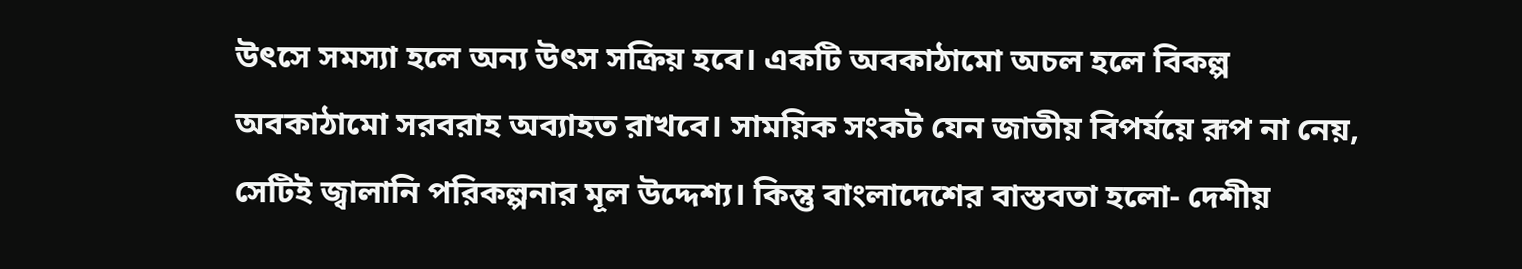উৎসে সমস্যা হলে অন্য উৎস সক্রিয় হবে। একটি অবকাঠামো অচল হলে বিকল্প অবকাঠামো সরবরাহ অব্যাহত রাখবে। সাময়িক সংকট যেন জাতীয় বিপর্যয়ে রূপ না নেয়, সেটিই জ্বালানি পরিকল্পনার মূল উদ্দেশ্য। কিন্তু বাংলাদেশের বাস্তবতা হলো- দেশীয়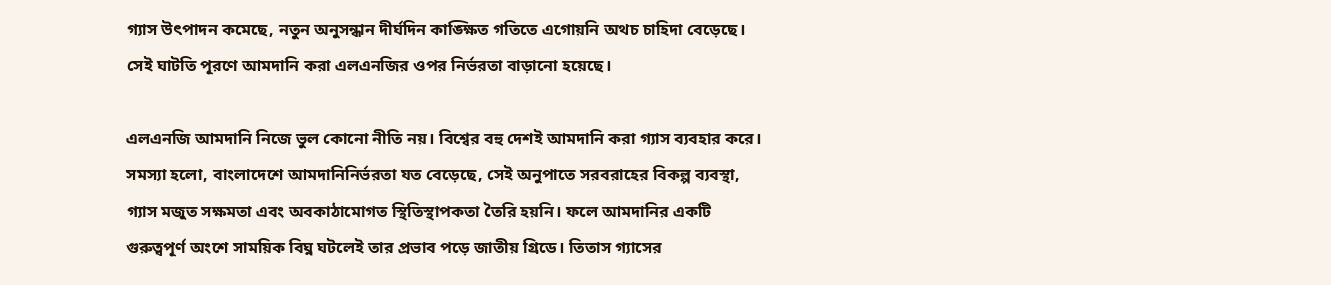গ্যাস উৎপাদন কমেছে, নতুন অনুসন্ধান দীর্ঘদিন কাঙ্ক্ষিত গতিতে এগোয়নি অথচ চাহিদা বেড়েছে। সেই ঘাটতি পূরণে আমদানি করা এলএনজির ওপর নির্ভরতা বাড়ানো হয়েছে।

এলএনজি আমদানি নিজে ভুল কোনো নীতি নয়। বিশ্বের বহু দেশই আমদানি করা গ্যাস ব্যবহার করে। সমস্যা হলো, বাংলাদেশে আমদানিনির্ভরতা যত বেড়েছে, সেই অনুপাতে সরবরাহের বিকল্প ব্যবস্থা, গ্যাস মজুত সক্ষমতা এবং অবকাঠামোগত স্থিতিস্থাপকতা তৈরি হয়নি। ফলে আমদানির একটি গুরুত্বপূর্ণ অংশে সাময়িক বিঘ্ন ঘটলেই তার প্রভাব পড়ে জাতীয় গ্রিডে। তিতাস গ্যাসের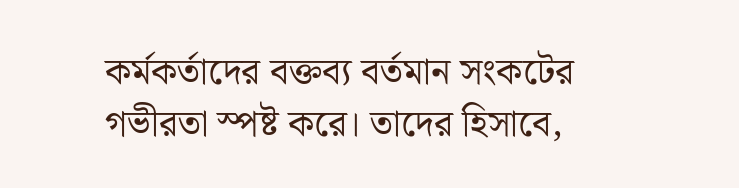কর্মকর্তাদের বক্তব্য বর্তমান সংকটের গভীরতা স্পষ্ট করে। তাদের হিসাবে,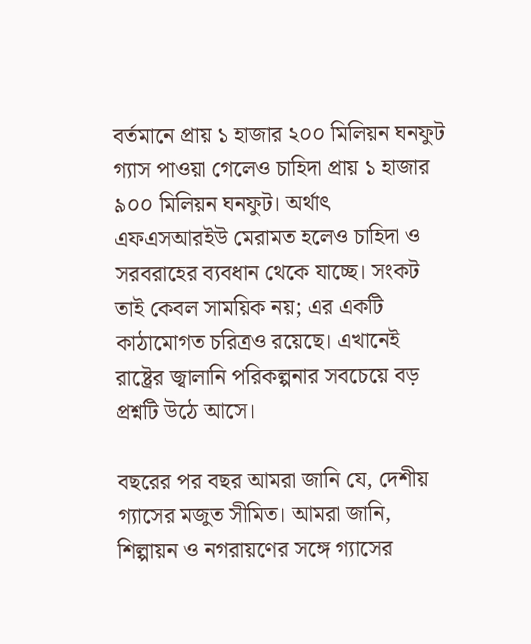বর্তমানে প্রায় ১ হাজার ২০০ মিলিয়ন ঘনফুট গ্যাস পাওয়া গেলেও চাহিদা প্রায় ১ হাজার ৯০০ মিলিয়ন ঘনফুট। অর্থাৎ এফএসআরইউ মেরামত হলেও চাহিদা ও সরবরাহের ব্যবধান থেকে যাচ্ছে। সংকট তাই কেবল সাময়িক নয়; এর একটি কাঠামোগত চরিত্রও রয়েছে। এখানেই রাষ্ট্রের জ্বালানি পরিকল্পনার সবচেয়ে বড় প্রশ্নটি উঠে আসে।

বছরের পর বছর আমরা জানি যে, দেশীয় গ্যাসের মজুত সীমিত। আমরা জানি, শিল্পায়ন ও নগরায়ণের সঙ্গে গ্যাসের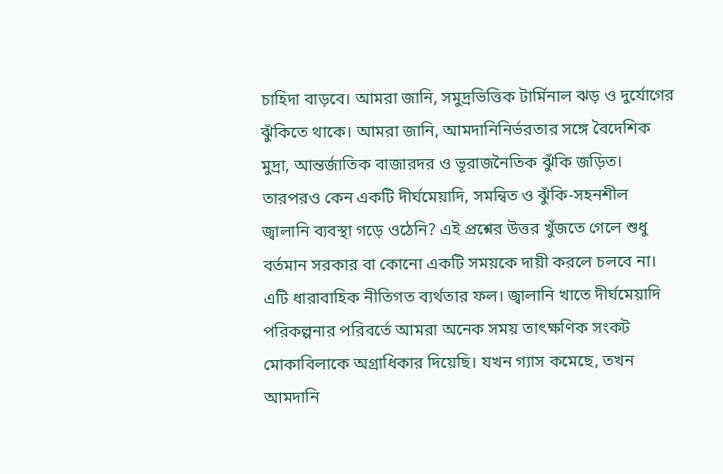চাহিদা বাড়বে। আমরা জানি, সমুদ্রভিত্তিক টার্মিনাল ঝড় ও দুর্যোগের ঝুঁকিতে থাকে। আমরা জানি, আমদানিনির্ভরতার সঙ্গে বৈদেশিক মুদ্রা, আন্তর্জাতিক বাজারদর ও ভূরাজনৈতিক ঝুঁকি জড়িত। তারপরও কেন একটি দীর্ঘমেয়াদি, সমন্বিত ও ঝুঁকি-সহনশীল জ্বালানি ব্যবস্থা গড়ে ওঠেনি? এই প্রশ্নের উত্তর খুঁজতে গেলে শুধু বর্তমান সরকার বা কোনো একটি সময়কে দায়ী করলে চলবে না। এটি ধারাবাহিক নীতিগত ব্যর্থতার ফল। জ্বালানি খাতে দীর্ঘমেয়াদি পরিকল্পনার পরিবর্তে আমরা অনেক সময় তাৎক্ষণিক সংকট মোকাবিলাকে অগ্রাধিকার দিয়েছি। যখন গ্যাস কমেছে, তখন আমদানি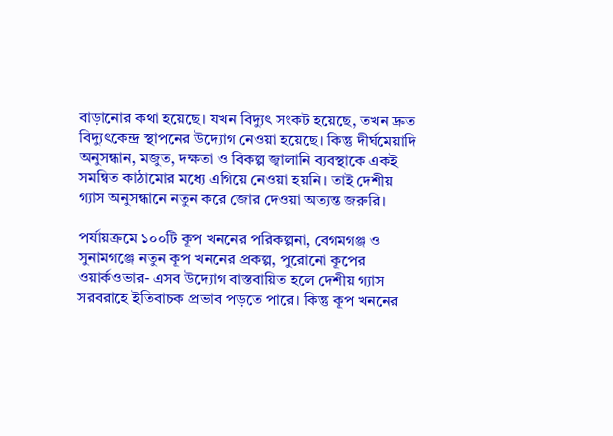বাড়ানোর কথা হয়েছে। যখন বিদ্যুৎ সংকট হয়েছে, তখন দ্রুত বিদ্যুৎকেন্দ্র স্থাপনের উদ্যোগ নেওয়া হয়েছে। কিন্তু দীর্ঘমেয়াদি অনুসন্ধান, মজুত, দক্ষতা ও বিকল্প জ্বালানি ব্যবস্থাকে একই সমন্বিত কাঠামোর মধ্যে এগিয়ে নেওয়া হয়নি। তাই দেশীয় গ্যাস অনুসন্ধানে নতুন করে জোর দেওয়া অত্যন্ত জরুরি।

পর্যায়ক্রমে ১০০টি কূপ খননের পরিকল্পনা, বেগমগঞ্জ ও সুনামগঞ্জে নতুন কূপ খননের প্রকল্প, পুরোনো কূপের ওয়ার্কওভার- এসব উদ্যোগ বাস্তবায়িত হলে দেশীয় গ্যাস সরবরাহে ইতিবাচক প্রভাব পড়তে পারে। কিন্তু কূপ খননের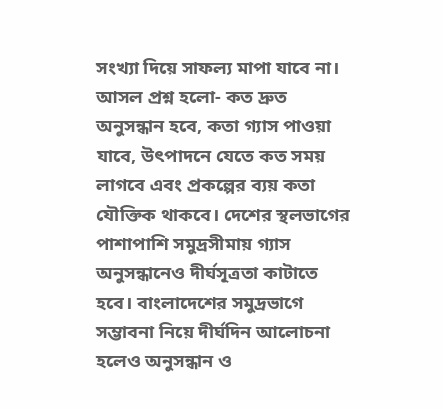সংখ্যা দিয়ে সাফল্য মাপা যাবে না। আসল প্রশ্ন হলো- কত দ্রুত অনুসন্ধান হবে, কতা গ্যাস পাওয়া যাবে, উৎপাদনে যেতে কত সময় লাগবে এবং প্রকল্পের ব্যয় কতা যৌক্তিক থাকবে। দেশের স্থলভাগের পাশাপাশি সমুদ্রসীমায় গ্যাস অনুসন্ধানেও দীর্ঘসূত্রতা কাটাতে হবে। বাংলাদেশের সমুদ্রভাগে সম্ভাবনা নিয়ে দীর্ঘদিন আলোচনা হলেও অনুসন্ধান ও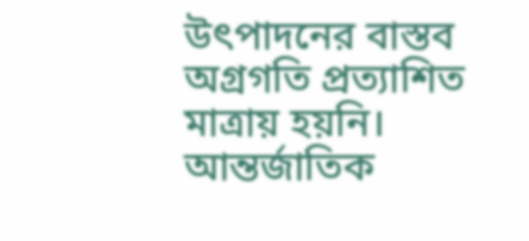উৎপাদনের বাস্তব অগ্রগতি প্রত্যাশিত মাত্রায় হয়নি। আন্তর্জাতিক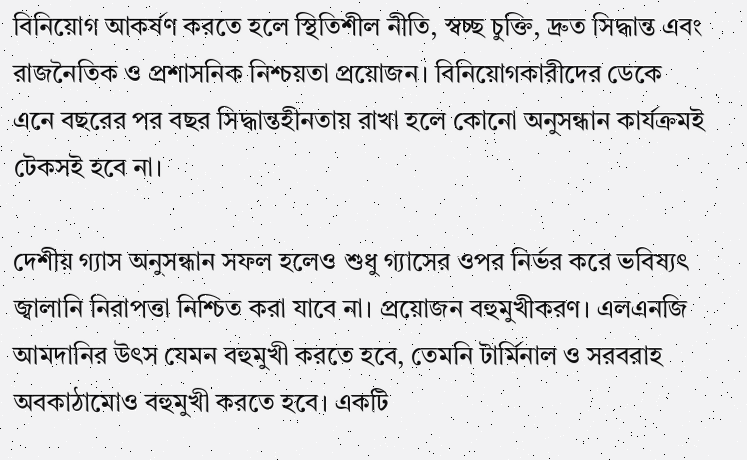বিনিয়োগ আকর্ষণ করতে হলে স্থিতিশীল নীতি, স্বচ্ছ চুক্তি, দ্রুত সিদ্ধান্ত এবং রাজনৈতিক ও প্রশাসনিক নিশ্চয়তা প্রয়োজন। বিনিয়োগকারীদের ডেকে এনে বছরের পর বছর সিদ্ধান্তহীনতায় রাখা হলে কোনো অনুসন্ধান কার্যক্রমই টেকসই হবে না।

দেশীয় গ্যাস অনুসন্ধান সফল হলেও শুধু গ্যাসের ওপর নির্ভর করে ভবিষ্যৎ জ্বালানি নিরাপত্তা নিশ্চিত করা যাবে না। প্রয়োজন বহুমুখীকরণ। এলএনজি আমদানির উৎস যেমন বহুমুখী করতে হবে, তেমনি টার্মিনাল ও সরবরাহ অবকাঠামোও বহুমুখী করতে হবে। একটি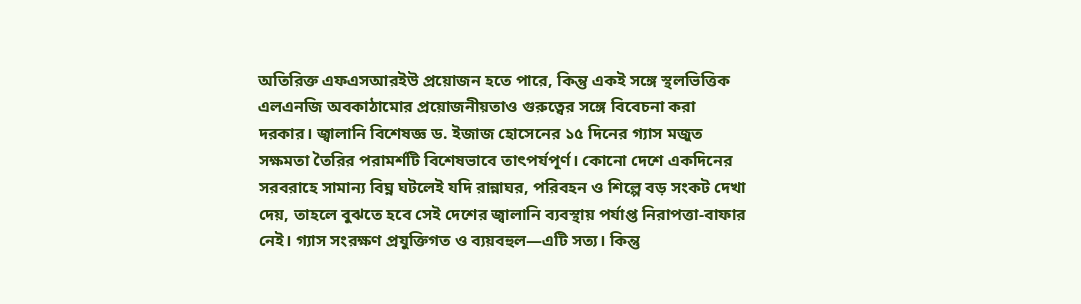অতিরিক্ত এফএসআরইউ প্রয়োজন হতে পারে, কিন্তু একই সঙ্গে স্থলভিত্তিক এলএনজি অবকাঠামোর প্রয়োজনীয়তাও গুরুত্বের সঙ্গে বিবেচনা করা দরকার। জ্বালানি বিশেষজ্ঞ ড. ইজাজ হোসেনের ১৫ দিনের গ্যাস মজুত সক্ষমতা তৈরির পরামর্শটি বিশেষভাবে তাৎপর্যপূর্ণ। কোনো দেশে একদিনের সরবরাহে সামান্য বিঘ্ন ঘটলেই যদি রান্নাঘর, পরিবহন ও শিল্পে বড় সংকট দেখা দেয়, তাহলে বুঝতে হবে সেই দেশের জ্বালানি ব্যবস্থায় পর্যাপ্ত নিরাপত্তা-বাফার নেই। গ্যাস সংরক্ষণ প্রযুক্তিগত ও ব্যয়বহুল—এটি সত্য। কিন্তু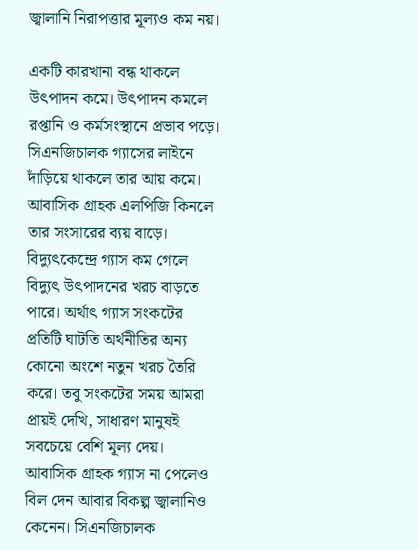জ্বালানি নিরাপত্তার মূল্যও কম নয়।

একটি কারখানা বন্ধ থাকলে উৎপাদন কমে। উৎপাদন কমলে রপ্তানি ও কর্মসংস্থানে প্রভাব পড়ে। সিএনজিচালক গ্যাসের লাইনে দাঁড়িয়ে থাকলে তার আয় কমে। আবাসিক গ্রাহক এলপিজি কিনলে তার সংসারের ব্যয় বাড়ে। বিদ্যুৎকেন্দ্রে গ্যাস কম গেলে বিদ্যুৎ উৎপাদনের খরচ বাড়তে পারে। অর্থাৎ গ্যাস সংকটের প্রতিটি ঘাটতি অর্থনীতির অন্য কোনো অংশে নতুন খরচ তৈরি করে। তবু সংকটের সময় আমরা প্রায়ই দেখি, সাধারণ মানুষই সবচেয়ে বেশি মূল্য দেয়। আবাসিক গ্রাহক গ্যাস না পেলেও বিল দেন আবার বিকল্প জ্বালানিও কেনেন। সিএনজিচালক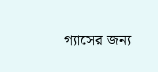গ্যাসের জন্য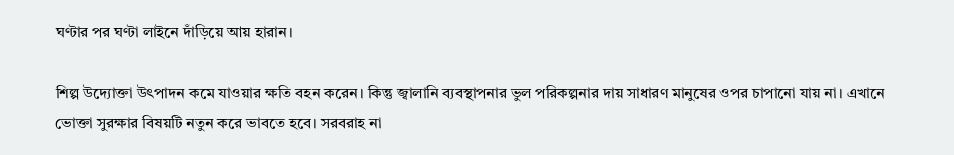ঘণ্টার পর ঘণ্টা লাইনে দাঁড়িয়ে আয় হারান।

শিল্প উদ্যোক্তা উৎপাদন কমে যাওয়ার ক্ষতি বহন করেন। কিন্তু জ্বালানি ব্যবস্থাপনার ভুল পরিকল্পনার দায় সাধারণ মানুষের ওপর চাপানো যায় না। এখানে ভোক্তা সুরক্ষার বিষয়টি নতুন করে ভাবতে হবে। সরবরাহ না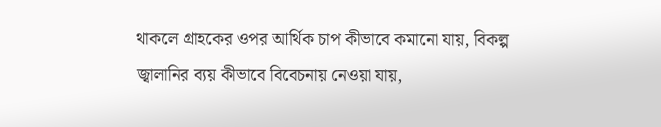থাকলে গ্রাহকের ওপর আর্থিক চাপ কীভাবে কমানো যায়, বিকল্প জ্বালানির ব্যয় কীভাবে বিবেচনায় নেওয়া যায়,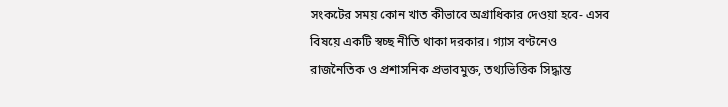সংকটের সময় কোন খাত কীভাবে অগ্রাধিকার দেওয়া হবে- এসব বিষয়ে একটি স্বচ্ছ নীতি থাকা দরকার। গ্যাস বণ্টনেও রাজনৈতিক ও প্রশাসনিক প্রভাবমুক্ত, তথ্যভিত্তিক সিদ্ধান্ত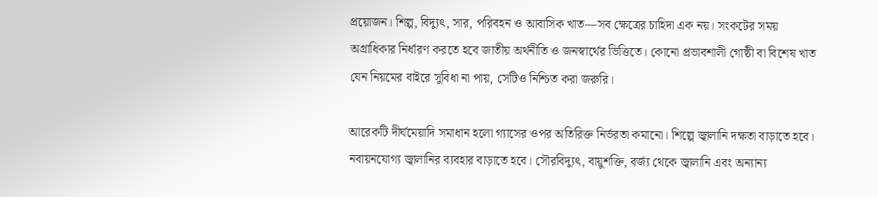প্রয়োজন। শিল্প, বিদ্যুৎ, সার, পরিবহন ও আবাসিক খাত—সব ক্ষেত্রের চাহিদা এক নয়। সংকটের সময় অগ্রাধিকার নির্ধারণ করতে হবে জাতীয় অর্থনীতি ও জনস্বার্থের ভিত্তিতে। কোনো প্রভাবশালী গোষ্ঠী বা বিশেষ খাত যেন নিয়মের বাইরে সুবিধা না পায়, সেটিও নিশ্চিত করা জরুরি।

আরেকটি দীর্ঘমেয়াদি সমাধান হলো গ্যাসের ওপর অতিরিক্ত নির্ভরতা কমানো। শিল্পে জ্বালানি দক্ষতা বাড়াতে হবে। নবায়নযোগ্য জ্বালানির ব্যবহার বাড়াতে হবে। সৌরবিদ্যুৎ, বায়ুশক্তি, বর্জ্য থেকে জ্বালানি এবং অন্যান্য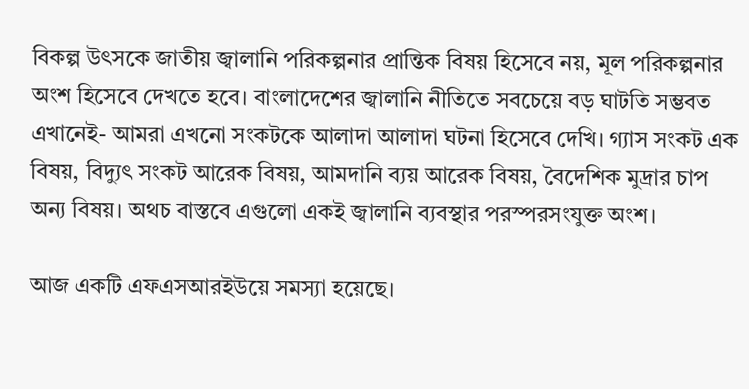বিকল্প উৎসকে জাতীয় জ্বালানি পরিকল্পনার প্রান্তিক বিষয় হিসেবে নয়, মূল পরিকল্পনার অংশ হিসেবে দেখতে হবে। বাংলাদেশের জ্বালানি নীতিতে সবচেয়ে বড় ঘাটতি সম্ভবত এখানেই- আমরা এখনো সংকটকে আলাদা আলাদা ঘটনা হিসেবে দেখি। গ্যাস সংকট এক বিষয়, বিদ্যুৎ সংকট আরেক বিষয়, আমদানি ব্যয় আরেক বিষয়, বৈদেশিক মুদ্রার চাপ অন্য বিষয়। অথচ বাস্তবে এগুলো একই জ্বালানি ব্যবস্থার পরস্পরসংযুক্ত অংশ।

আজ একটি এফএসআরইউয়ে সমস্যা হয়েছে।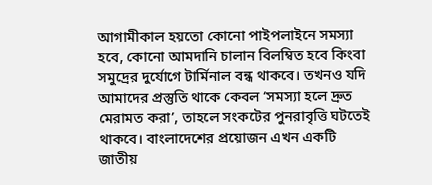আগামীকাল হয়তো কোনো পাইপলাইনে সমস্যা হবে, কোনো আমদানি চালান বিলম্বিত হবে কিংবা সমুদ্রের দুর্যোগে টার্মিনাল বন্ধ থাকবে। তখনও যদি আমাদের প্রস্তুতি থাকে কেবল ‘সমস্যা হলে দ্রুত মেরামত করা’, তাহলে সংকটের পুনরাবৃত্তি ঘটতেই থাকবে। বাংলাদেশের প্রয়োজন এখন একটি জাতীয়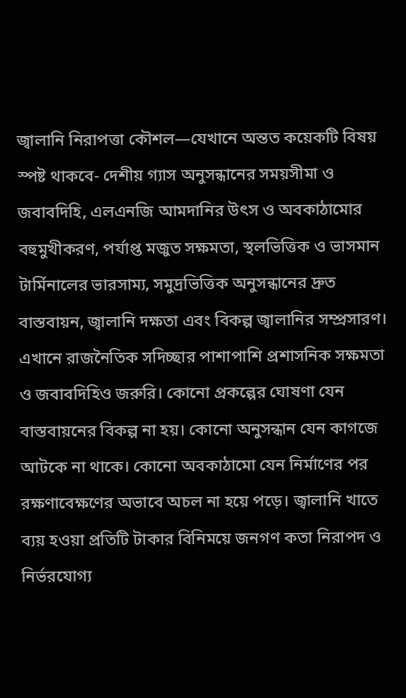জ্বালানি নিরাপত্তা কৌশল—যেখানে অন্তত কয়েকটি বিষয় স্পষ্ট থাকবে- দেশীয় গ্যাস অনুসন্ধানের সময়সীমা ও জবাবদিহি, এলএনজি আমদানির উৎস ও অবকাঠামোর বহুমুখীকরণ, পর্যাপ্ত মজুত সক্ষমতা, স্থলভিত্তিক ও ভাসমান টার্মিনালের ভারসাম্য, সমুদ্রভিত্তিক অনুসন্ধানের দ্রুত বাস্তবায়ন, জ্বালানি দক্ষতা এবং বিকল্প জ্বালানির সম্প্রসারণ। এখানে রাজনৈতিক সদিচ্ছার পাশাপাশি প্রশাসনিক সক্ষমতা ও জবাবদিহিও জরুরি। কোনো প্রকল্পের ঘোষণা যেন বাস্তবায়নের বিকল্প না হয়। কোনো অনুসন্ধান যেন কাগজে আটকে না থাকে। কোনো অবকাঠামো যেন নির্মাণের পর রক্ষণাবেক্ষণের অভাবে অচল না হয়ে পড়ে। জ্বালানি খাতে ব্যয় হওয়া প্রতিটি টাকার বিনিময়ে জনগণ কতা নিরাপদ ও নির্ভরযোগ্য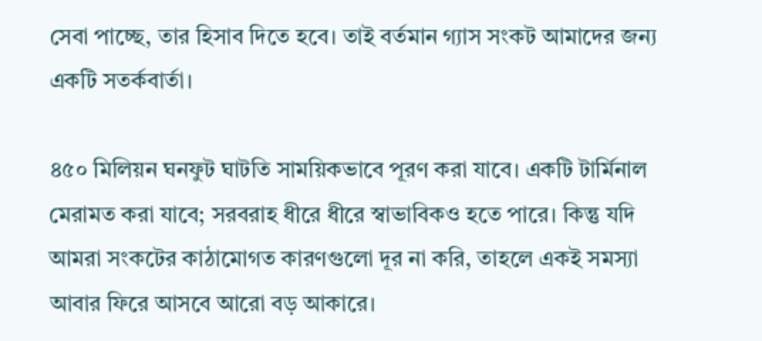সেবা পাচ্ছে, তার হিসাব দিতে হবে। তাই বর্তমান গ্যাস সংকট আমাদের জন্য একটি সতর্কবার্তা।

৪৫০ মিলিয়ন ঘনফুট ঘাটতি সাময়িকভাবে পূরণ করা যাবে। একটি টার্মিনাল মেরামত করা যাবে; সরবরাহ ধীরে ধীরে স্বাভাবিকও হতে পারে। কিন্তু যদি আমরা সংকটের কাঠামোগত কারণগুলো দূর না করি, তাহলে একই সমস্যা আবার ফিরে আসবে আরো বড় আকারে।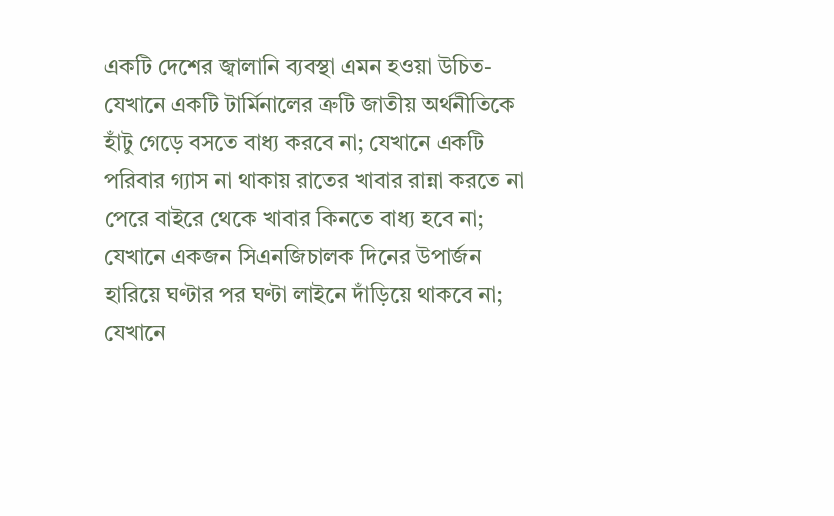একটি দেশের জ্বালানি ব্যবস্থা এমন হওয়া উচিত- যেখানে একটি টার্মিনালের ত্রুটি জাতীয় অর্থনীতিকে হাঁটু গেড়ে বসতে বাধ্য করবে না; যেখানে একটি পরিবার গ্যাস না থাকায় রাতের খাবার রান্না করতে না পেরে বাইরে থেকে খাবার কিনতে বাধ্য হবে না; যেখানে একজন সিএনজিচালক দিনের উপার্জন হারিয়ে ঘণ্টার পর ঘণ্টা লাইনে দাঁড়িয়ে থাকবে না; যেখানে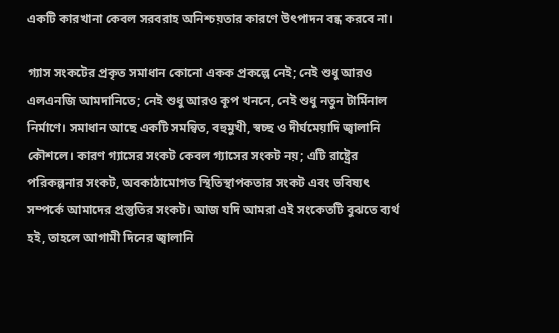একটি কারখানা কেবল সরবরাহ অনিশ্চয়তার কারণে উৎপাদন বন্ধ করবে না।

গ্যাস সংকটের প্রকৃত সমাধান কোনো একক প্রকল্পে নেই; নেই শুধু আরও এলএনজি আমদানিতে; নেই শুধু আরও কূপ খননে, নেই শুধু নতুন টার্মিনাল নির্মাণে। সমাধান আছে একটি সমন্বিত, বহুমুখী, স্বচ্ছ ও দীর্ঘমেয়াদি জ্বালানি কৌশলে। কারণ গ্যাসের সংকট কেবল গ্যাসের সংকট নয়; এটি রাষ্ট্রের পরিকল্পনার সংকট, অবকাঠামোগত স্থিতিস্থাপকতার সংকট এবং ভবিষ্যৎ সম্পর্কে আমাদের প্রস্তুতির সংকট। আজ যদি আমরা এই সংকেতটি বুঝতে ব্যর্থ হই, তাহলে আগামী দিনের জ্বালানি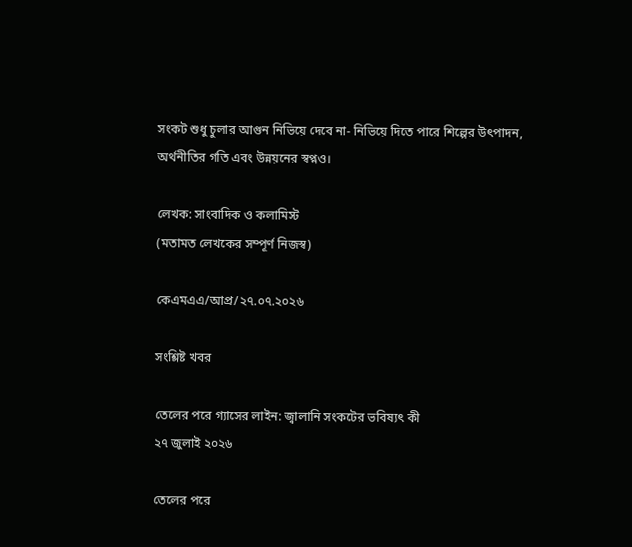সংকট শুধু চুলার আগুন নিভিয়ে দেবে না- নিভিয়ে দিতে পারে শিল্পের উৎপাদন, অর্থনীতির গতি এবং উন্নয়নের স্বপ্নও।

লেখক: সাংবাদিক ও কলামিস্ট
(মতামত লেখকের সম্পূর্ণ নিজস্ব)

কেএমএএ/আপ্র/২৭.০৭.২০২৬

সংশ্লিষ্ট খবর

তেলের পরে গ্যাসের লাইন: জ্বালানি সংকটের ভবিষ্যৎ কী
২৭ জুলাই ২০২৬

তেলের পরে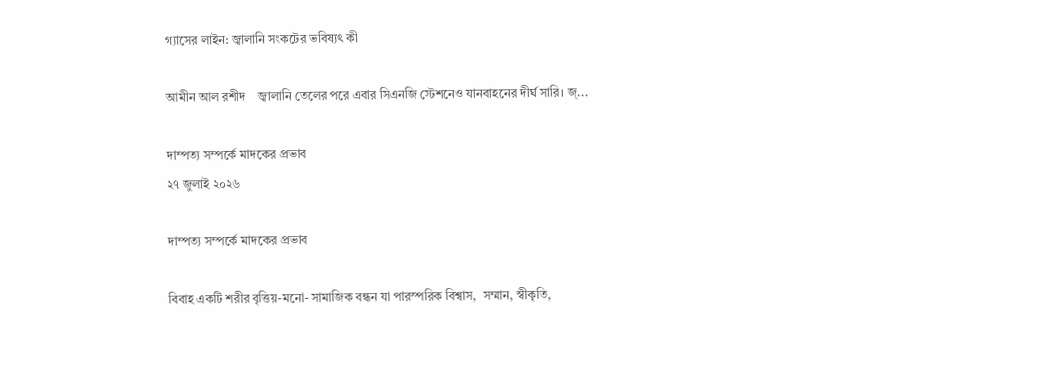গ্যাসের লাইন: জ্বালানি সংকটের ভবিষ্যৎ কী

আমীন আল রশীদ    জ্বালানি তেলের পরে এবার সিএনজি স্টেশনেও যানবাহনের দীর্ঘ সারি। জ্...

দাম্পত্য সম্পর্কে মাদকের প্রভাব
২৭ জুলাই ২০২৬

দাম্পত্য সম্পর্কে মাদকের প্রভাব

বিবাহ একটি শরীর বৃত্তিয়-মনো- সামাজিক বন্ধন যা পারস্পরিক বিশ্বাস,  সম্মান, স্বীকৃতি,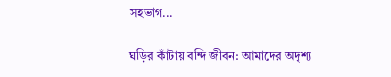সহভাগ...

ঘড়ির কাঁটায় বন্দি জীবন: আমাদের অদৃশ্য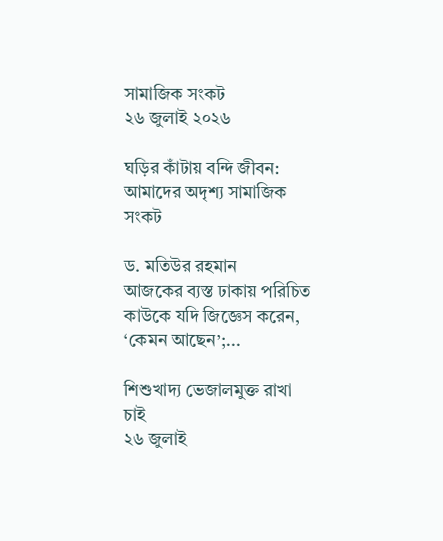সামাজিক সংকট
২৬ জুলাই ২০২৬

ঘড়ির কাঁটায় বন্দি জীবন: আমাদের অদৃশ্য সামাজিক সংকট

ড. মতিউর রহমান    আজকের ব্যস্ত ঢাকায় পরিচিত কাউকে যদি জিজ্ঞেস করেন, ‘কেমন আছেন’;...

শিশুখাদ্য ভেজালমুক্ত রাখা চাই
২৬ জুলাই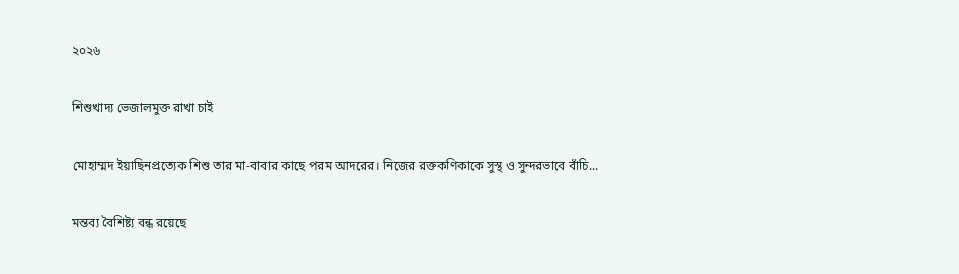২০২৬

শিশুখাদ্য ভেজালমুক্ত রাখা চাই

মোহাম্মদ ইয়াছিনপ্রত্যেক শিশু তার মা-বাবার কাছে পরম আদরের। নিজের রক্তকণিকাকে সুস্থ ও সুন্দরভাবে বাঁচি...

মন্তব্য বৈশিষ্ট্য বন্ধ রয়েছে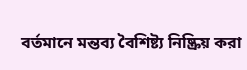বর্তমানে মন্তব্য বৈশিষ্ট্য নিষ্ক্রিয় করা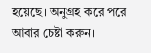হয়েছে। অনুগ্রহ করে পরে আবার চেষ্টা করুন।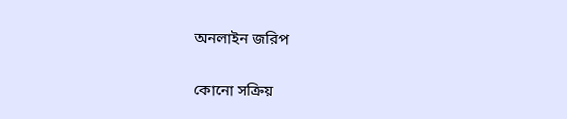অনলাইন জরিপ

কোনো সক্রিয়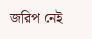জরিপ নেই